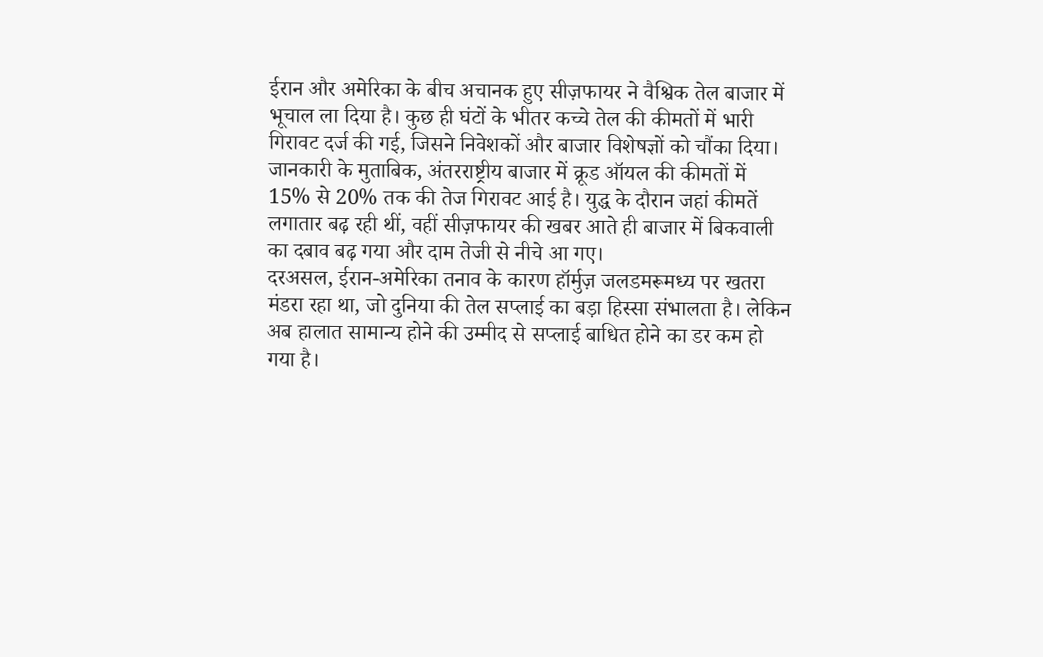ईरान और अमेरिका के बीच अचानक हुए सीज़फायर ने वैश्विक तेल बाजार में भूचाल ला दिया है। कुछ ही घंटों के भीतर कच्चे तेल की कीमतों में भारी गिरावट दर्ज की गई, जिसने निवेशकों और बाजार विशेषज्ञों को चौंका दिया।
जानकारी के मुताबिक, अंतरराष्ट्रीय बाजार में क्रूड ऑयल की कीमतों में 15% से 20% तक की तेज गिरावट आई है। युद्ध के दौरान जहां कीमतें लगातार बढ़ रही थीं, वहीं सीज़फायर की खबर आते ही बाजार में बिकवाली का दबाव बढ़ गया और दाम तेजी से नीचे आ गए।
दरअसल, ईरान-अमेरिका तनाव के कारण हॉर्मुज़ जलडमरूमध्य पर खतरा मंडरा रहा था, जो दुनिया की तेल सप्लाई का बड़ा हिस्सा संभालता है। लेकिन अब हालात सामान्य होने की उम्मीद से सप्लाई बाधित होने का डर कम हो गया है।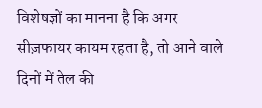विशेषज्ञों का मानना है कि अगर सीज़फायर कायम रहता है, तो आने वाले दिनों में तेल की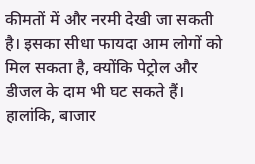कीमतों में और नरमी देखी जा सकती है। इसका सीधा फायदा आम लोगों को मिल सकता है, क्योंकि पेट्रोल और डीजल के दाम भी घट सकते हैं।
हालांकि, बाजार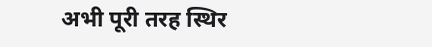अभी पूरी तरह स्थिर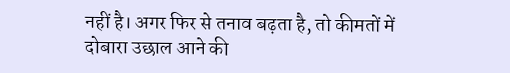नहीं है। अगर फिर से तनाव बढ़ता है, तो कीमतों में दोबारा उछाल आने की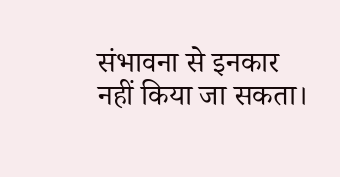संभावना से इनकार नहीं किया जा सकता।